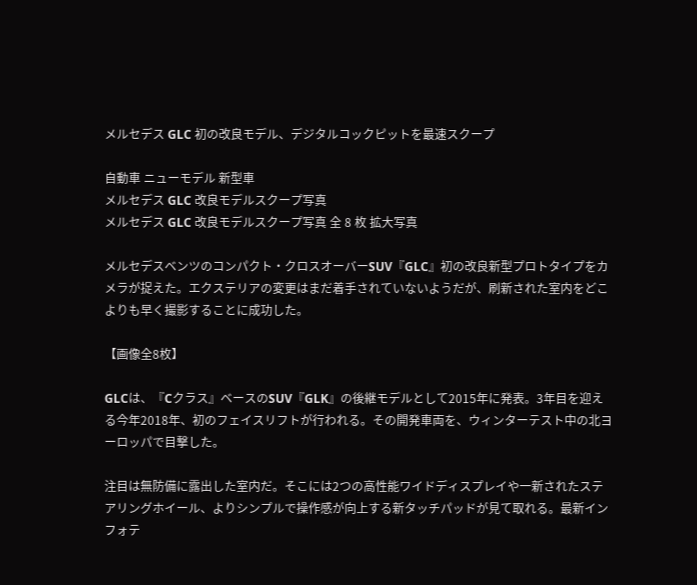メルセデス GLC 初の改良モデル、デジタルコックピットを最速スクープ

自動車 ニューモデル 新型車
メルセデス GLC 改良モデルスクープ写真
メルセデス GLC 改良モデルスクープ写真 全 8 枚 拡大写真

メルセデスベンツのコンパクト・クロスオーバーSUV『GLC』初の改良新型プロトタイプをカメラが捉えた。エクステリアの変更はまだ着手されていないようだが、刷新された室内をどこよりも早く撮影することに成功した。

【画像全8枚】

GLCは、『Cクラス』ベースのSUV『GLK』の後継モデルとして2015年に発表。3年目を迎える今年2018年、初のフェイスリフトが行われる。その開発車両を、ウィンターテスト中の北ヨーロッパで目撃した。

注目は無防備に露出した室内だ。そこには2つの高性能ワイドディスプレイや一新されたステアリングホイール、よりシンプルで操作感が向上する新タッチパッドが見て取れる。最新インフォテ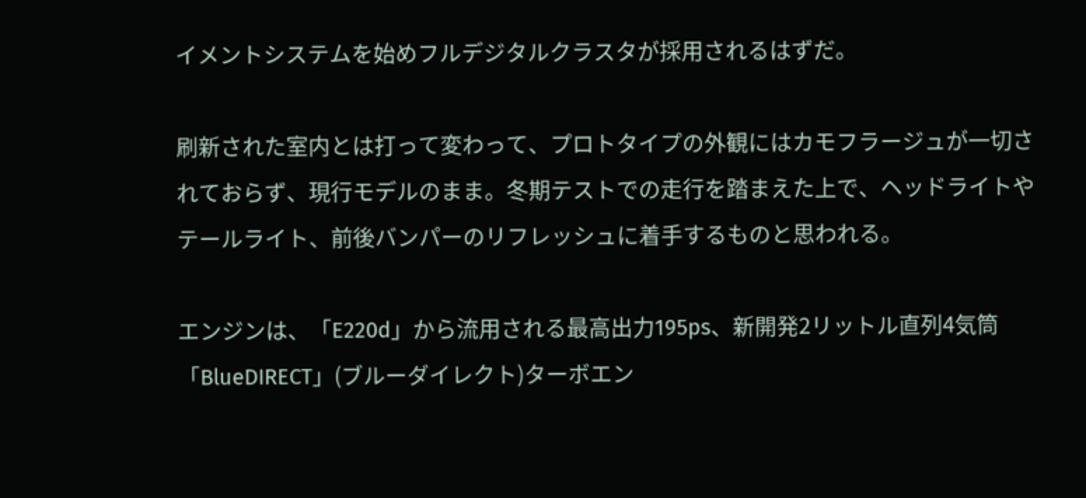イメントシステムを始めフルデジタルクラスタが採用されるはずだ。

刷新された室内とは打って変わって、プロトタイプの外観にはカモフラージュが一切されておらず、現行モデルのまま。冬期テストでの走行を踏まえた上で、ヘッドライトやテールライト、前後バンパーのリフレッシュに着手するものと思われる。

エンジンは、「E220d」から流用される最高出力195ps、新開発2リットル直列4気筒「BlueDIRECT」(ブルーダイレクト)ターボエン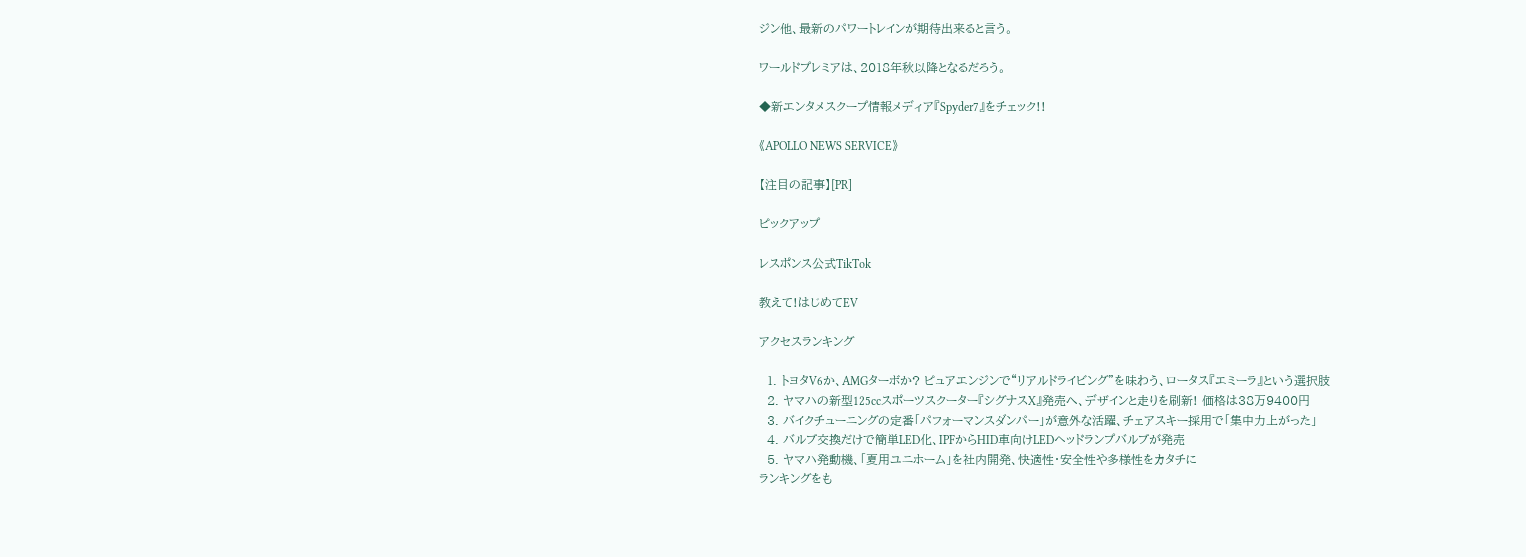ジン他、最新のパワートレインが期待出来ると言う。

ワールドプレミアは、2018年秋以降となるだろう。

◆新エンタメスクープ情報メディア『Spyder7』をチェック!!

《APOLLO NEWS SERVICE》

【注目の記事】[PR]

ピックアップ

レスポンス公式TikTok

教えて!はじめてEV

アクセスランキング

  1. トヨタV6か、AMGターボか? ピュアエンジンで“リアルドライビング”を味わう、ロータス『エミーラ』という選択肢
  2. ヤマハの新型125ccスポーツスクーター『シグナスX』発売へ、デザインと走りを刷新! 価格は38万9400円
  3. バイクチューニングの定番「パフォーマンスダンパー」が意外な活躍、チェアスキー採用で「集中力上がった」
  4. バルブ交換だけで簡単LED化、IPFからHID車向けLEDヘッドランプバルブが発売
  5. ヤマハ発動機、「夏用ユニホーム」を社内開発、快適性・安全性や多様性をカタチに
ランキングをも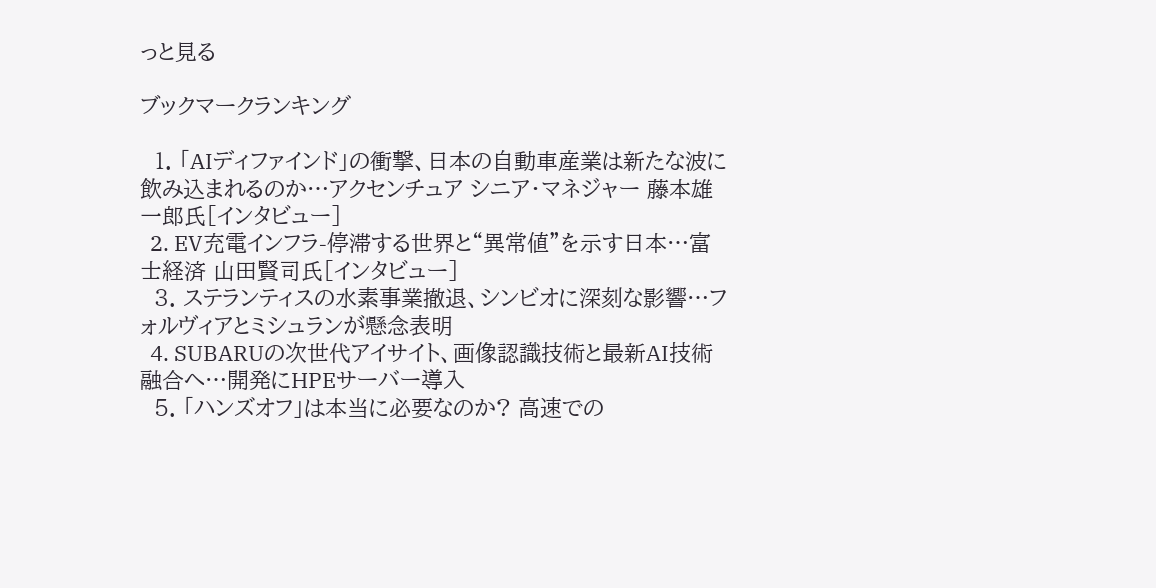っと見る

ブックマークランキング

  1. 「AIディファインド」の衝撃、日本の自動車産業は新たな波に飲み込まれるのか…アクセンチュア シニア・マネジャー 藤本雄一郎氏[インタビュー]
  2. EV充電インフラ-停滞する世界と“異常値”を示す日本…富士経済 山田賢司氏[インタビュー]
  3. ステランティスの水素事業撤退、シンビオに深刻な影響…フォルヴィアとミシュランが懸念表明
  4. SUBARUの次世代アイサイト、画像認識技術と最新AI技術融合へ…開発にHPEサーバー導入
  5. 「ハンズオフ」は本当に必要なのか? 高速での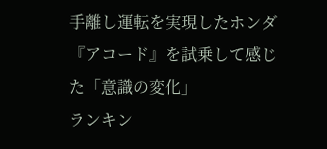手離し運転を実現したホンダ『アコード』を試乗して感じた「意識の変化」
ランキン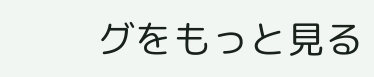グをもっと見る